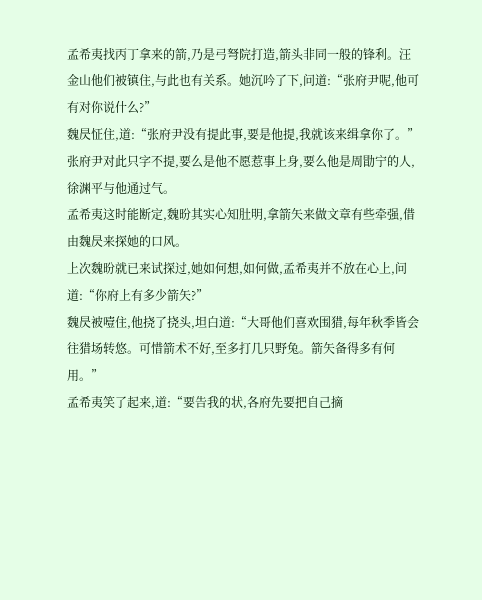孟希夷找丙丁拿来的箭,乃是弓弩院打造,箭头非同一般的锋利。汪金山他们被镇住,与此也有关系。她沉吟了下,问道:“张府尹呢,他可有对你说什么?”
魏昃怔住,道:“张府尹没有提此事,要是他提,我就该来缉拿你了。”
张府尹对此只字不提,要么是他不愿惹事上身,要么他是周勖宁的人,徐渊平与他通过气。
孟希夷这时能断定,魏昐其实心知肚明,拿箭矢来做文章有些牵强,借由魏昃来探她的口风。
上次魏昐就已来试探过,她如何想,如何做,孟希夷并不放在心上,问道:“你府上有多少箭矢?”
魏昃被噎住,他挠了挠头,坦白道:“大哥他们喜欢围猎,每年秋季皆会往猎场转悠。可惜箭术不好,至多打几只野兔。箭矢备得多有何用。”
孟希夷笑了起来,道:“要告我的状,各府先要把自己摘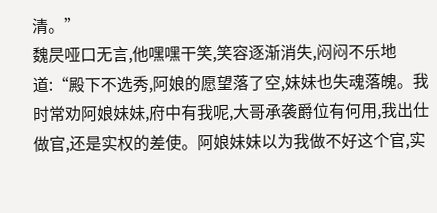清。”
魏昃哑口无言,他嘿嘿干笑,笑容逐渐消失,闷闷不乐地道:“殿下不选秀,阿娘的愿望落了空,妹妹也失魂落魄。我时常劝阿娘妹妹,府中有我呢,大哥承袭爵位有何用,我出仕做官,还是实权的差使。阿娘妹妹以为我做不好这个官,实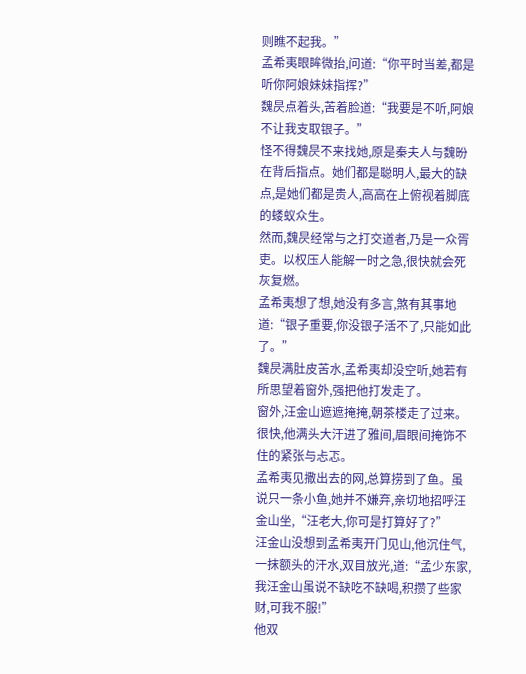则瞧不起我。”
孟希夷眼眸微抬,问道:“你平时当差,都是听你阿娘妹妹指挥?”
魏昃点着头,苦着脸道:“我要是不听,阿娘不让我支取银子。”
怪不得魏昃不来找她,原是秦夫人与魏昐在背后指点。她们都是聪明人,最大的缺点,是她们都是贵人,高高在上俯视着脚底的蝼蚁众生。
然而,魏昃经常与之打交道者,乃是一众胥吏。以权压人能解一时之急,很快就会死灰复燃。
孟希夷想了想,她没有多言,煞有其事地道:“银子重要,你没银子活不了,只能如此了。”
魏昃满肚皮苦水,孟希夷却没空听,她若有所思望着窗外,强把他打发走了。
窗外,汪金山遮遮掩掩,朝茶楼走了过来。很快,他满头大汗进了雅间,眉眼间掩饰不住的紧张与忐忑。
孟希夷见撒出去的网,总算捞到了鱼。虽说只一条小鱼,她并不嫌弃,亲切地招呼汪金山坐,“汪老大,你可是打算好了?”
汪金山没想到孟希夷开门见山,他沉住气,一抹额头的汗水,双目放光,道:“孟少东家,我汪金山虽说不缺吃不缺喝,积攒了些家财,可我不服!”
他双